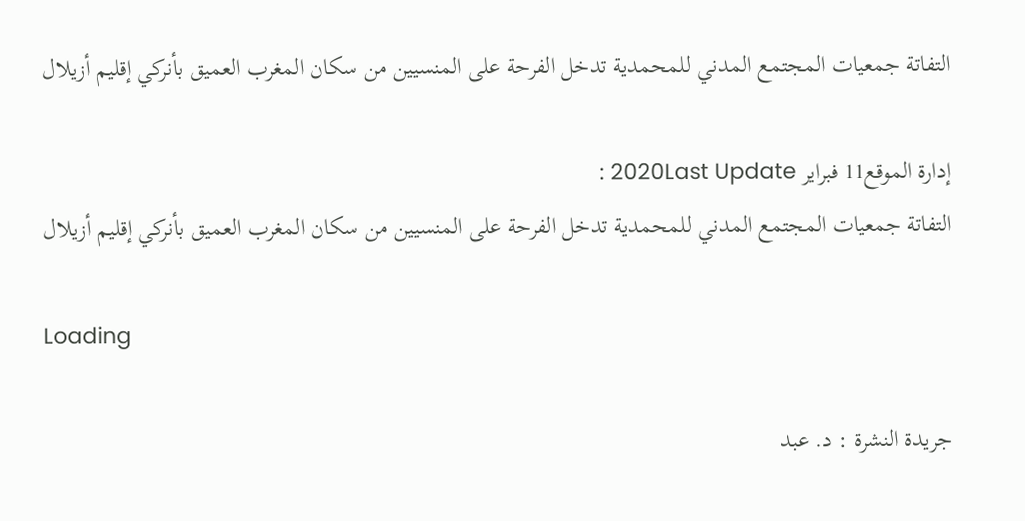التفاتة جمعيات المجتمع المدني للمحمدية تدخل الفرحة على المنسيين من سكان المغرب العميق بأنركي إقليم أزيلال

إدارة الموقع11 فبراير 2020Last Update :
التفاتة جمعيات المجتمع المدني للمحمدية تدخل الفرحة على المنسيين من سكان المغرب العميق بأنركي إقليم أزيلال

Loading

جريدة النشرة : د. عبد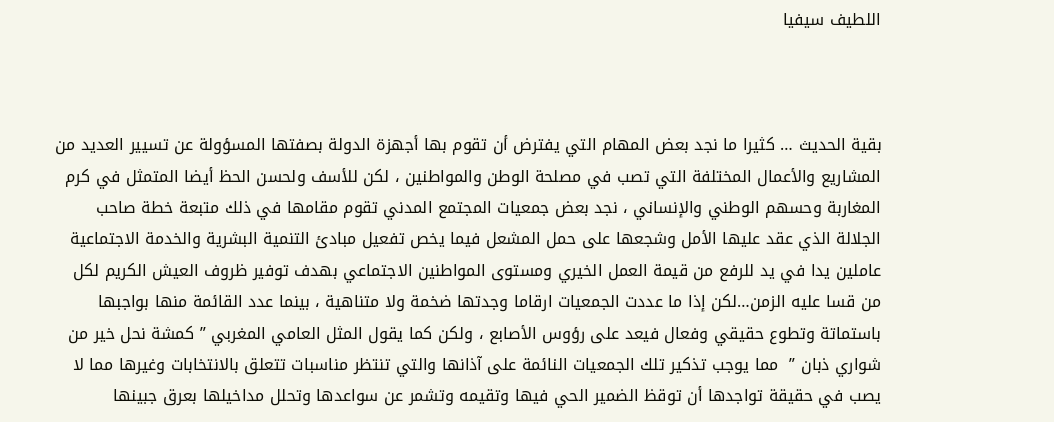اللطيف سيفيا



بقية الحديث … كثيرا ما نجد بعض المهام التي يفترض أن تقوم بها أجهزة الدولة بصفتها المسؤولة عن تسيير العديد من المشاريع والأعمال المختلفة التي تصب في مصلحة الوطن والمواطنين ، لكن للأسف ولحسن الحظ أيضا المتمثل في كرم المغاربة وحسهم الوطني والإنساني ، نجد بعض جمعيات المجتمع المدني تقوم مقامها في ذلك متبعة خطة صاحب الجلالة الذي عقد عليها الأمل وشجعها على حمل المشعل فيما يخص تفعيل مبادئ التنمية البشرية والخدمة الاجتماعية عاملين يدا في يد للرفع من قيمة العمل الخيري ومستوى المواطنين الاجتماعي بهدف توفير ظروف العيش الكريم لكل من قسا عليه الزمن…لكن إذا ما عددت الجمعيات ارقاما وجدتها ضخمة ولا متناهية ، بينما عدد القائمة منها بواجبها باستماتة وتطوع حقيقي وفعال فيعد على رؤوس الأصابع ، ولكن كما يقول المثل العامي المغربي ” كمشة نحل خير من شواري ذبان ”  مما يوجب تذكير تلك الجمعيات النائمة على آذانها والتي تنتظر مناسبات تتعلق بالانتخابات وغيرها مما لا يصب في حقيقة تواجدها أن توقظ الضمير الحي فيها وتقيمه وتشمر عن سواعدها وتحلل مداخيلها بعرق جبينها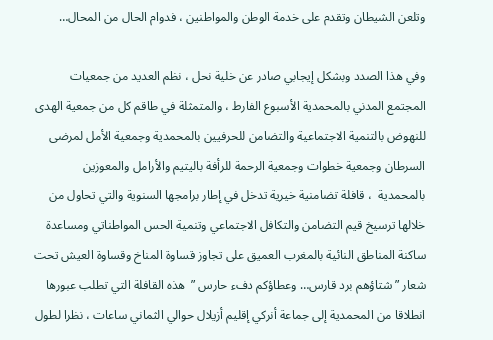وتلعن الشيطان وتقدم على خدمة الوطن والمواطنين ، فدوام الحال من المحال…

وفي هذا الصدد وبشكل إيجابي صادر عن خلية نحل ، نظم العديد من جمعيات المجتمع المدني بالمحمدية الأسبوع الفارط ، والمتمثلة في طاقم كل من جمعية الهدى للنهوض بالتنمية الاجتماعية والتضامن للحرفيين بالمحمدية وجمعية الأمل لمرضى السرطان وجمعية خطوات وجمعية الرحمة للرأفة باليتيم والأرامل والمعوزين بالمحمدية  ، قافلة تضامنية خيرية تدخل في إطار برامجها السنوية والتي تحاول من خلالها ترسيخ قيم التضامن والتكافل الاجتماعي وتنمية الحس المواطناتي ومساعدة ساكنة المناطق النائية بالمغرب العميق على تجاوز قساوة المناخ وقساوة العيش تحت شعار ” شتاؤهم برد قارس… وعطاؤكم دفء حارس ”  هذه القافلة التي تطلب عبورها انطلاقا من المحمدية إلى جماعة أنركي إقليم أزيلال حوالي الثماني ساعات ، نظرا لطول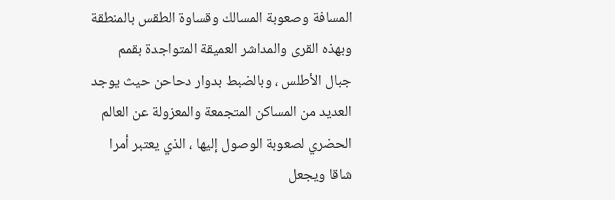المسافة وصعوبة المسالك وقساوة الطقس بالمنطقة  وبهذه القرى والمداشر العميقة المتواجدة بقمم جبال الأطلس ، وبالضبط بدوار دحاحن حيث يوجد العديد من المساكن المتجمعة والمعزولة عن العالم الحضري لصعوبة الوصول إليها ، الذي يعتبر أمرا شاقا ويجعل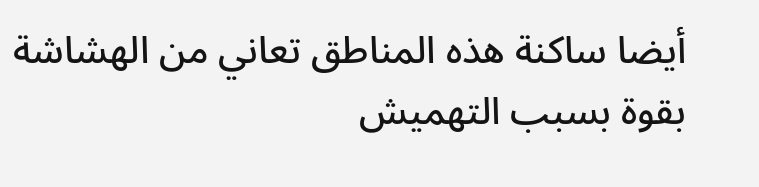أيضا ساكنة هذه المناطق تعاني من الهشاشة بقوة بسبب التهميش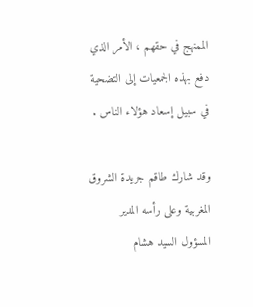الممنهج في حقهم ، الأمر الذي دفع بهذه الجمعيات إلى التضحية في سبيل إسعاد هؤلاء الناس .

وقد شارك طاقم جريدة الشروق المغربية وعلى رأسه المدير المسؤول السيد هشام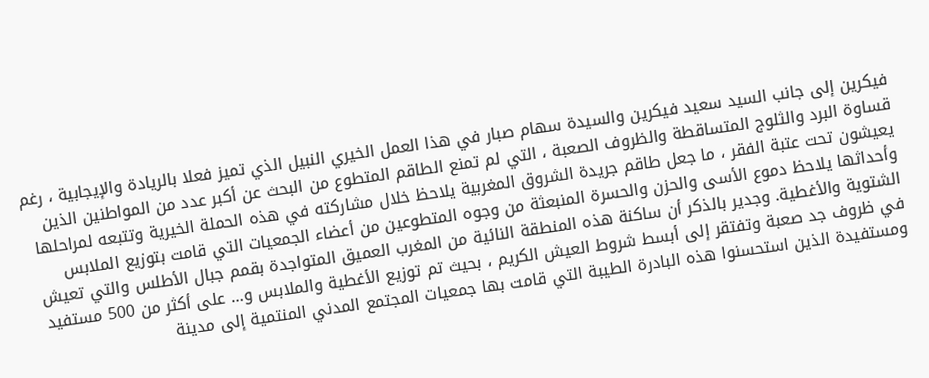فيكرين إلى جانب السيد سعيد فيكرين والسيدة سهام صبار في هذا العمل الخيري النبيل الذي تميز فعلا بالريادة والإيجابية ، رغم قساوة البرد والثلوج المتساقطة والظروف الصعبة ، التي لم تمنع الطاقم المتطوع من البحث عن أكبر عدد من المواطنين الذين يعيشون تحت عتبة الفقر ، ما جعل طاقم جريدة الشروق المغربية يلاحظ خلال مشاركته في هذه الحملة الخيرية وتتبعه لمراحلها وأحداثها يلاحظ دموع الأسى والحزن والحسرة المنبعثة من وجوه المتطوعين من أعضاء الجمعيات التي قامت بتوزيع الملابس الشتوية والأغطية. وجدير بالذكر أن ساكنة هذه المنطقة النائية من المغرب العميق المتواجدة بقمم جبال الأطلس والتي تعيش في ظروف جد صعبة وتفتقر إلى أبسط شروط العيش الكريم ، بحيث تم توزيع الأغطية والملابس و… على أكثر من 500 مستفيد ومستفيدة الذين استحسنوا هذه البادرة الطيبة التي قامت بها جمعيات المجتمع المدني المنتمية إلى مدينة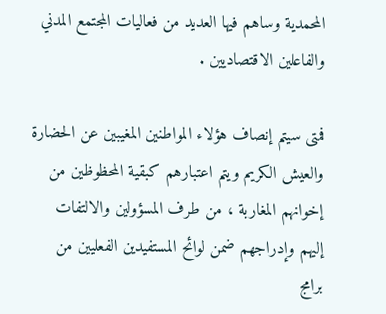المحمدية وساهم فيها العديد من فعاليات المجتمع المدني والفاعلين الاقتصاديين .

فمتى سيتم إنصاف هؤلاء المواطنين المغيبين عن الحضارة والعيش الكريم ويتم اعتبارهم كبقية المحظوظين من إخوانهم المغاربة ، من طرف المسؤولين والالتفات إليهم وإدراجهم ضمن لوائح المستفيدين الفعليين من برامج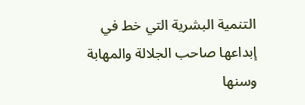التنمية البشرية التي خط في إبداعها صاحب الجلالة والمهابة وسنها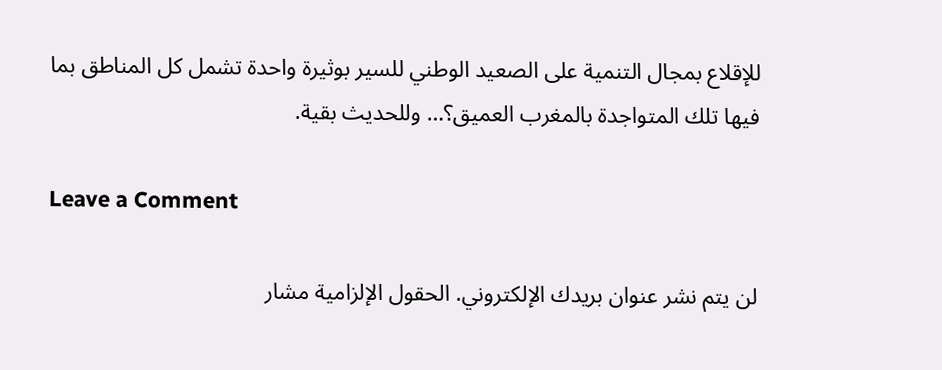للإقلاع بمجال التنمية على الصعيد الوطني للسير بوثيرة واحدة تشمل كل المناطق بما فيها تلك المتواجدة بالمغرب العميق؟… وللحديث بقية.

Leave a Comment

لن يتم نشر عنوان بريدك الإلكتروني. الحقول الإلزامية مشار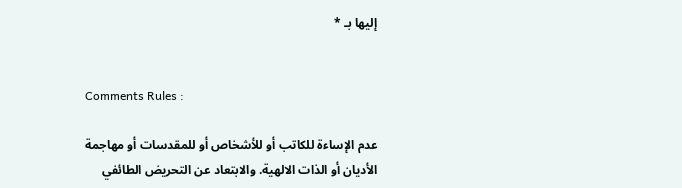إليها بـ *


Comments Rules :

عدم الإساءة للكاتب أو للأشخاص أو للمقدسات أو مهاجمة الأديان أو الذات الالهية. والابتعاد عن التحريض الطائفي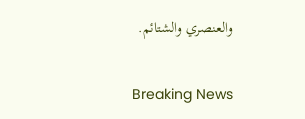والعنصري والشتائم.

Breaking News